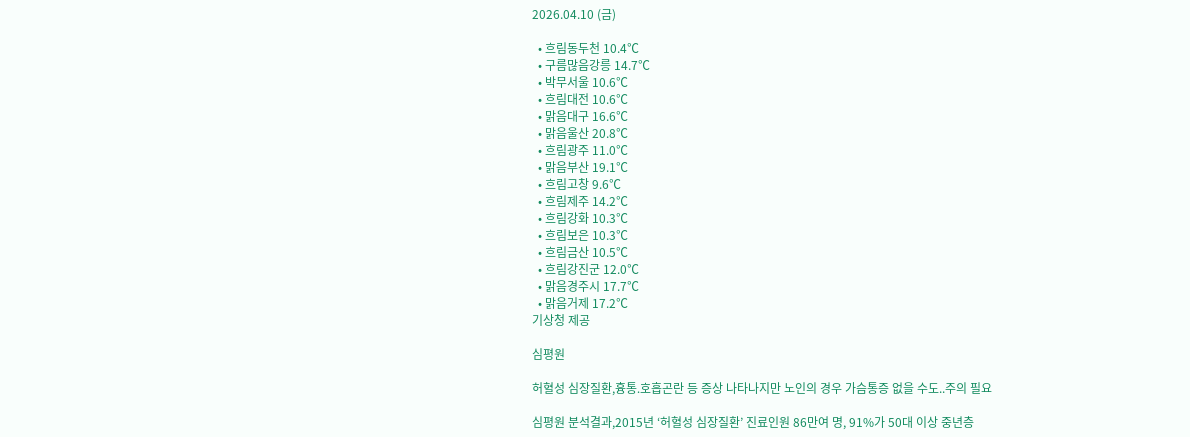2026.04.10 (금)

  • 흐림동두천 10.4℃
  • 구름많음강릉 14.7℃
  • 박무서울 10.6℃
  • 흐림대전 10.6℃
  • 맑음대구 16.6℃
  • 맑음울산 20.8℃
  • 흐림광주 11.0℃
  • 맑음부산 19.1℃
  • 흐림고창 9.6℃
  • 흐림제주 14.2℃
  • 흐림강화 10.3℃
  • 흐림보은 10.3℃
  • 흐림금산 10.5℃
  • 흐림강진군 12.0℃
  • 맑음경주시 17.7℃
  • 맑음거제 17.2℃
기상청 제공

심평원

허혈성 심장질환,흉통․호흡곤란 등 증상 나타나지만 노인의 경우 가슴통증 없을 수도..주의 필요

심평원 분석결과,2015년 ‘허혈성 심장질환’ 진료인원 86만여 명, 91%가 50대 이상 중년층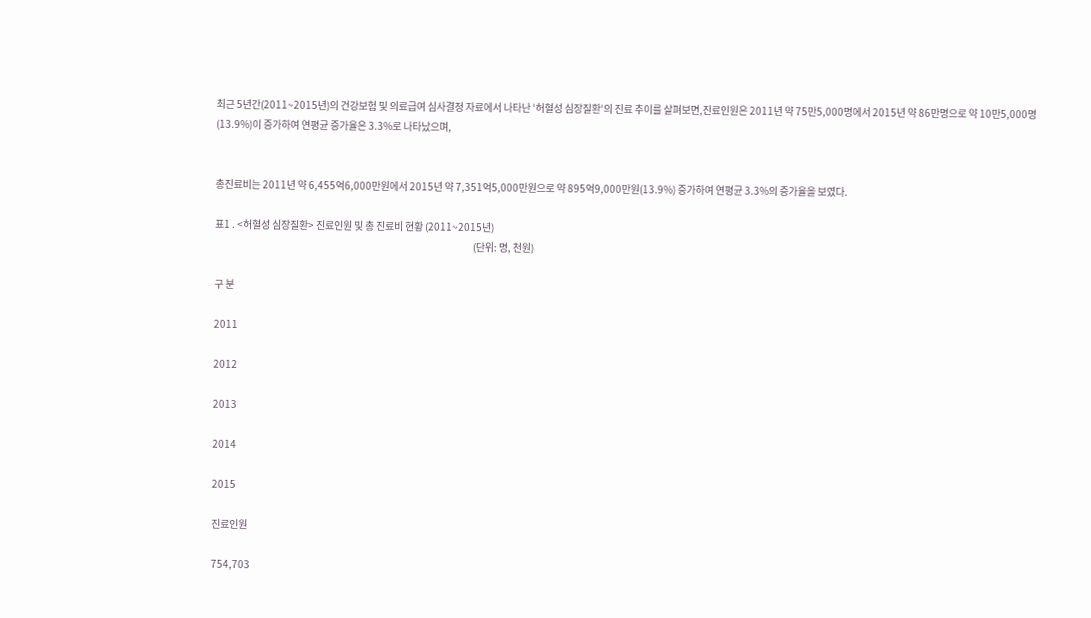최근 5년간(2011~2015년)의 건강보험 및 의료급여 심사결정 자료에서 나타난 ‘허혈성 심장질환‘의 진료 추이를 살펴보면,진료인원은 2011년 약 75만5,000명에서 2015년 약 86만명으로 약 10만5,000명(13.9%)이 증가하여 연평균 증가율은 3.3%로 나타났으며,


총진료비는 2011년 약 6,455억6,000만원에서 2015년 약 7,351억5,000만원으로 약 895억9,000만원(13.9%) 증가하여 연평균 3.3%의 증가율을 보였다.

표1 . <허혈성 심장질환> 진료인원 및 총 진료비 현황 (2011~2015년)
                                                                                                                                 (단위: 명, 천원)

구 분

2011

2012

2013

2014

2015

진료인원

754,703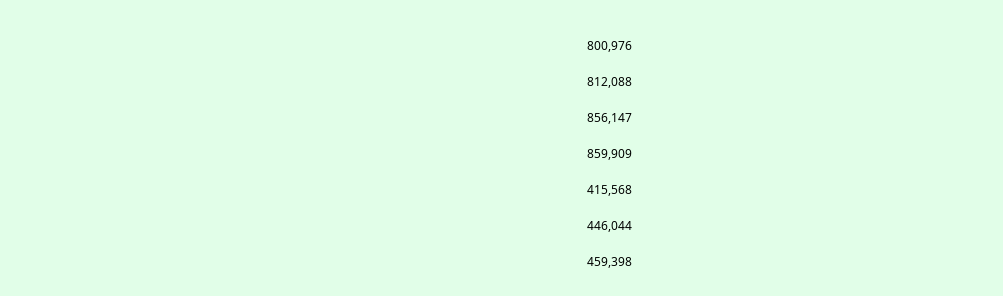800,976

812,088

856,147

859,909

415,568

446,044

459,398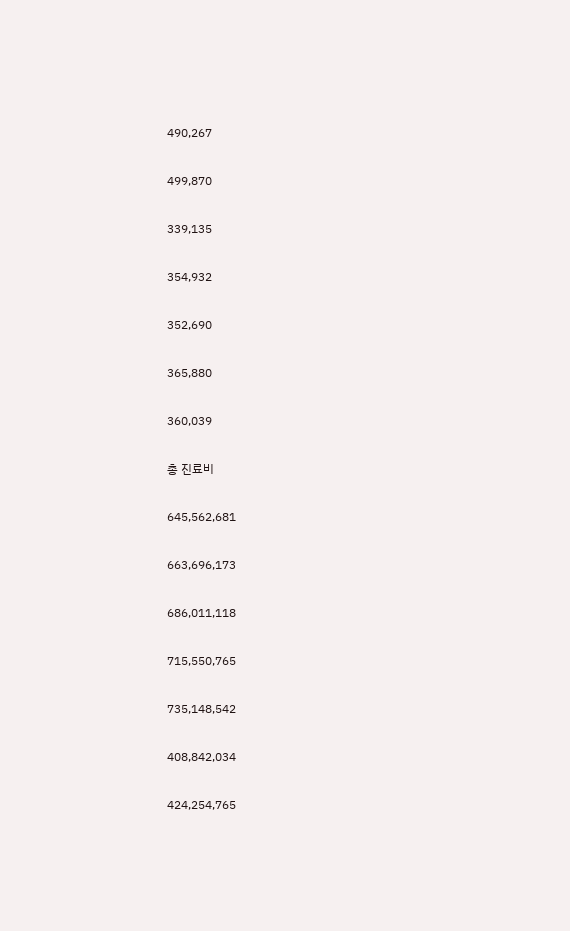490,267

499,870

339,135

354,932

352,690

365,880

360,039

총 진료비

645,562,681

663,696,173

686,011,118

715,550,765

735,148,542

408,842,034

424,254,765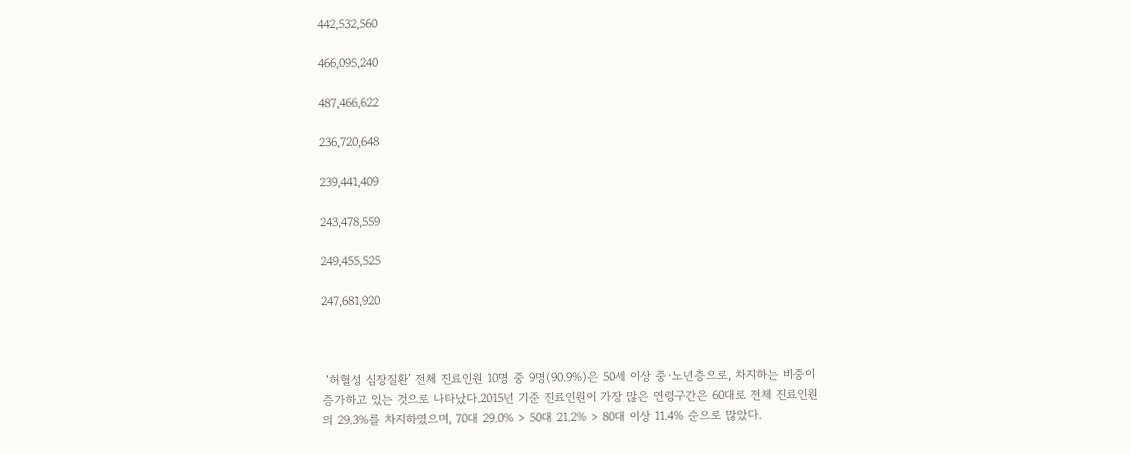442,532,560

466,095,240

487,466,622

236,720,648

239,441,409

243,478,559

249,455,525

247,681,920



 ‘허혈성 심장질환’ 전체 진료인원 10명 중 9명(90.9%)은 50세 이상 중·노년층으로, 차지하는 비중이 증가하고 있는 것으로 나타났다.2015년 기준 진료인원이 가장 많은 연령구간은 60대로 전체 진료인원의 29.3%를 차지하였으며, 70대 29.0% > 50대 21.2% > 80대 이상 11.4% 순으로 많았다.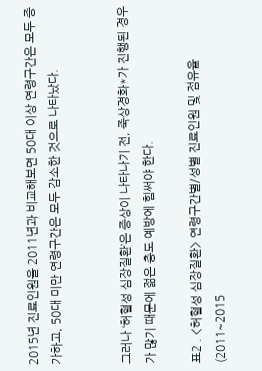2015년 진료인원을 2011년과 비교해보면 50대 이상 연령구간은 모두 증가하고, 50대 미만 연령구간은 모두 감소한 것으로 나타났다.


그러나 ‘허혈성 심장질환’은 증상이 나타나기 전, 죽상경화*가 진행된 경우가 많기 때문에 젊은 층도 예방에 힘써야 한다.

표2 . <허혈성 심장질환> 연령구간별/성별 진료인원 및 점유율 (2011~2015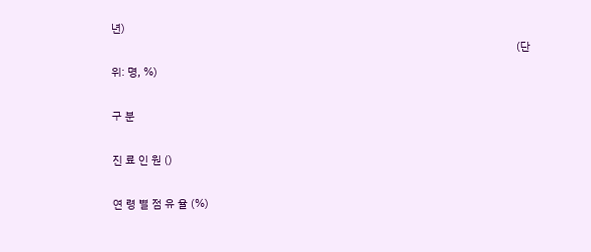년)
                                                                                                                                       (단위: 명, %)

구 분

진 료 인 원 ()

연 령 별 점 유 율 (%)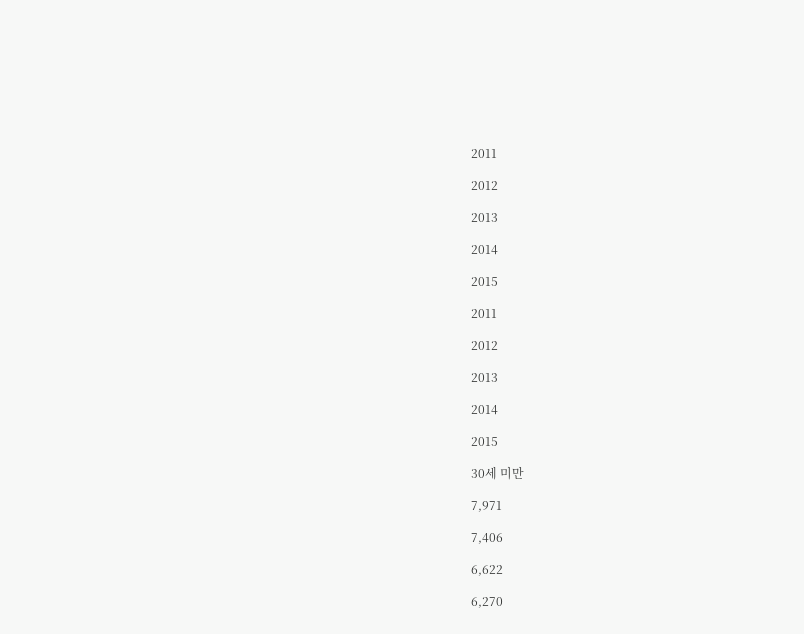2011

2012

2013

2014

2015

2011

2012

2013

2014

2015

30세 미만

7,971

7,406

6,622

6,270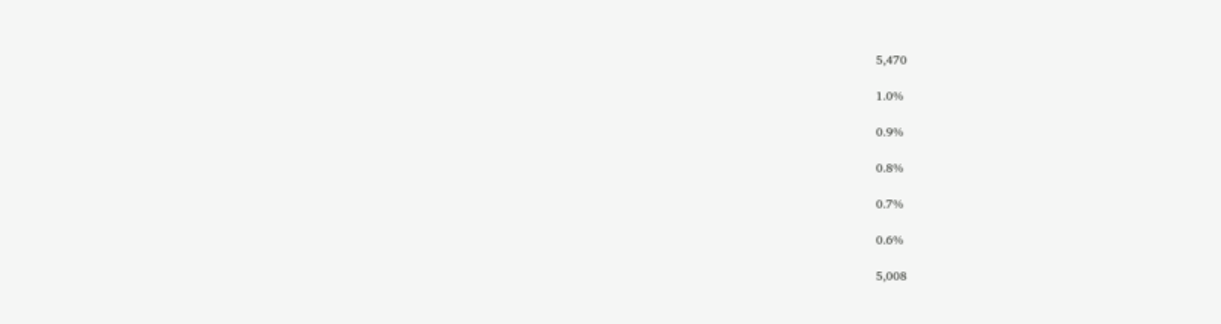5,470

1.0%

0.9%

0.8%

0.7%

0.6%

5,008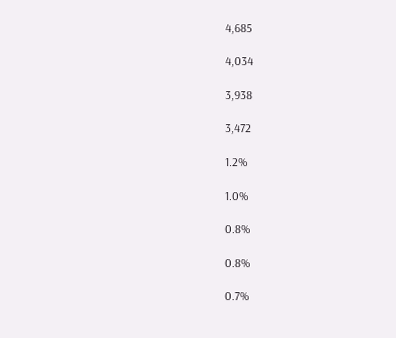4,685

4,034

3,938

3,472

1.2%

1.0%

0.8%

0.8%

0.7%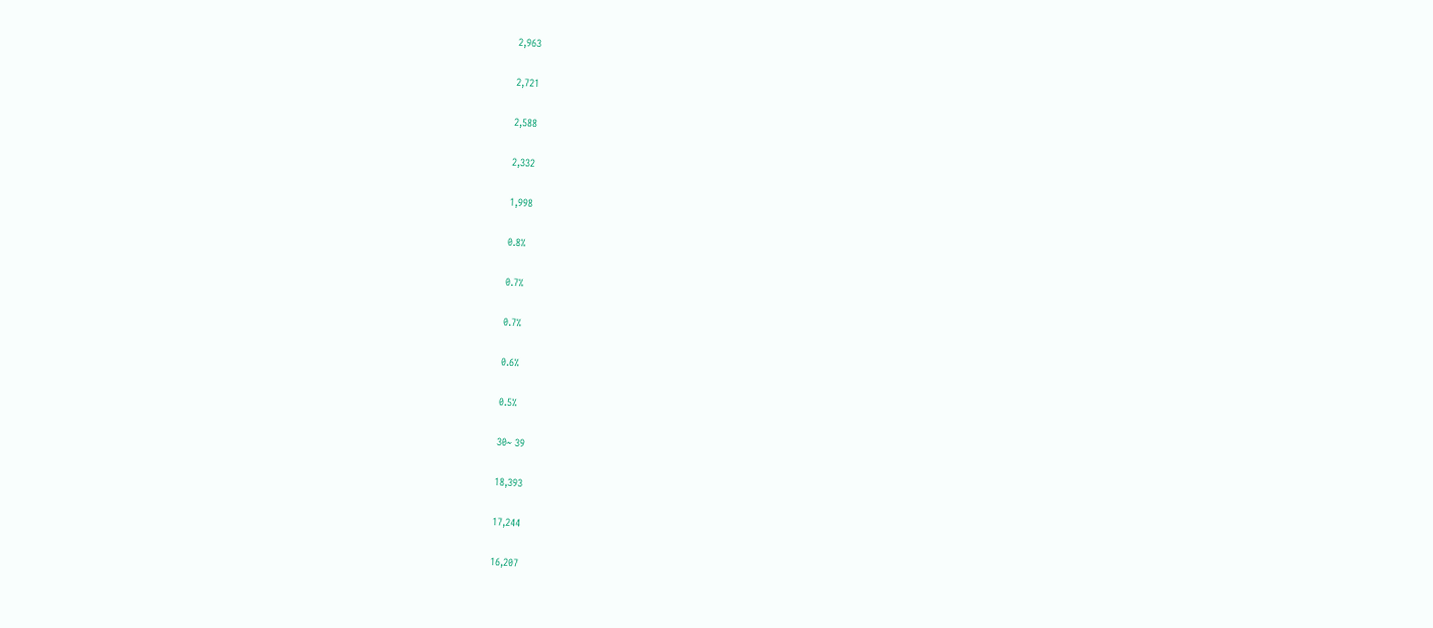2,963

2,721

2,588

2,332

1,998

0.8%

0.7%

0.7%

0.6%

0.5%

30~ 39

18,393

17,244

16,207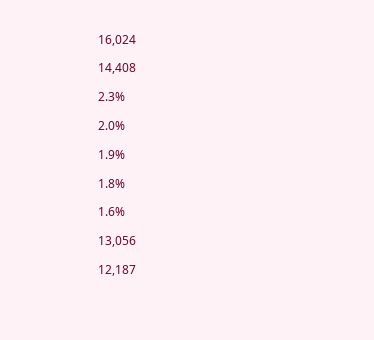16,024

14,408

2.3%

2.0%

1.9%

1.8%

1.6%

13,056

12,187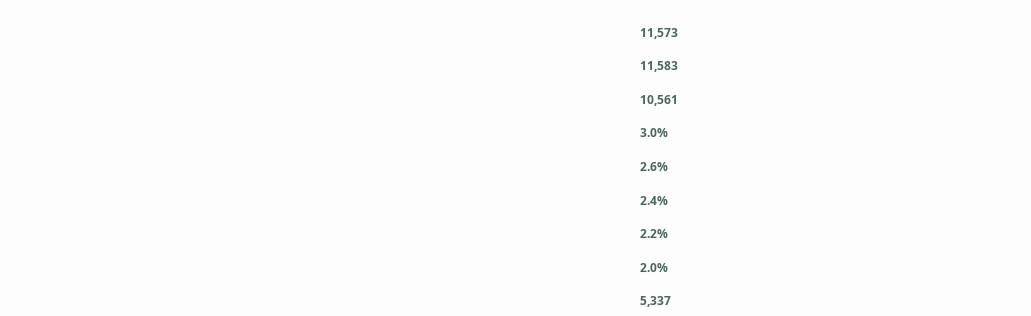11,573

11,583

10,561

3.0%

2.6%

2.4%

2.2%

2.0%

5,337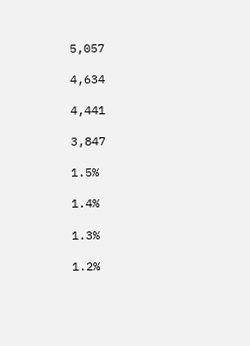5,057

4,634

4,441

3,847

1.5%

1.4%

1.3%

1.2%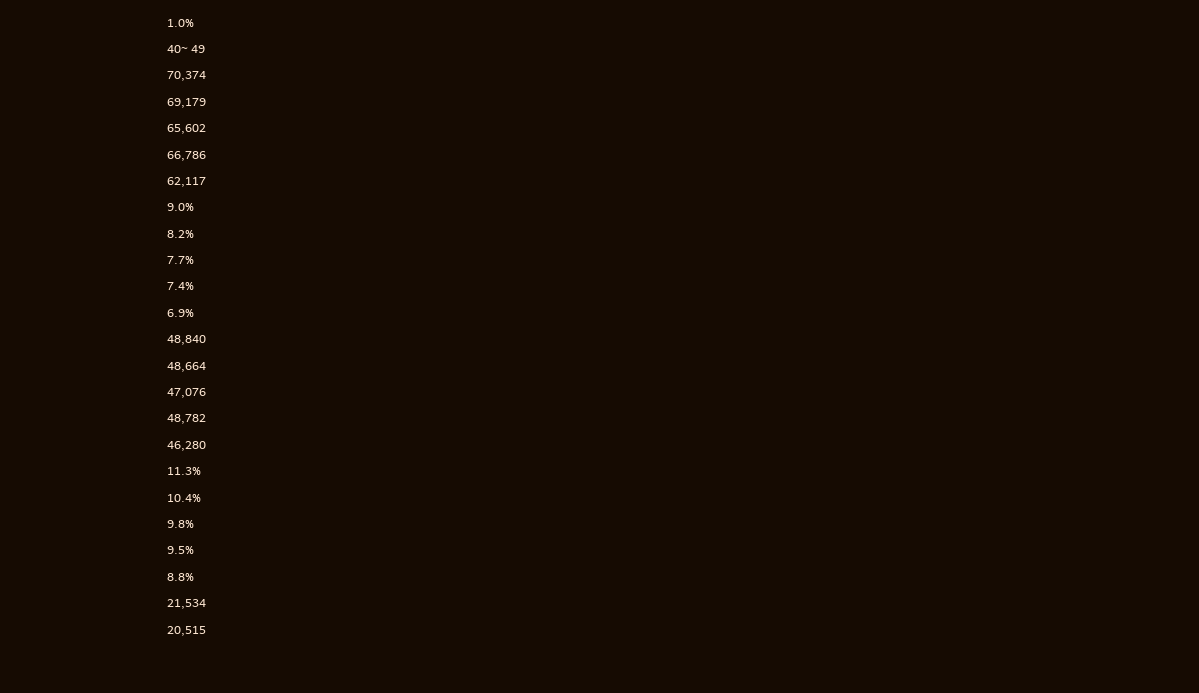1.0%

40~ 49

70,374

69,179

65,602

66,786

62,117

9.0%

8.2%

7.7%

7.4%

6.9%

48,840

48,664

47,076

48,782

46,280

11.3%

10.4%

9.8%

9.5%

8.8%

21,534

20,515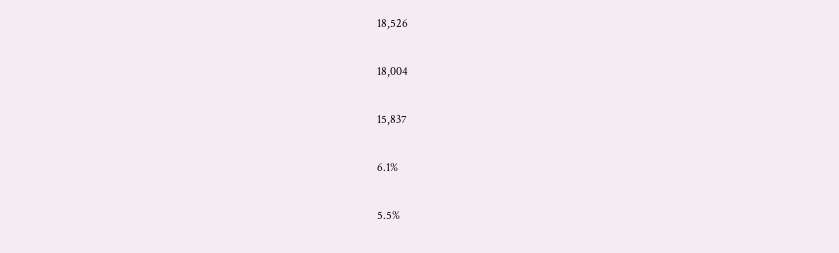18,526

18,004

15,837

6.1%

5.5%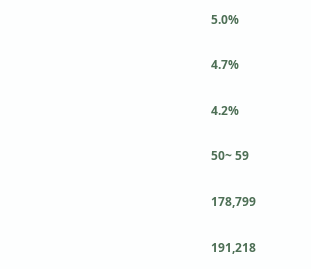5.0%

4.7%

4.2%

50~ 59

178,799

191,218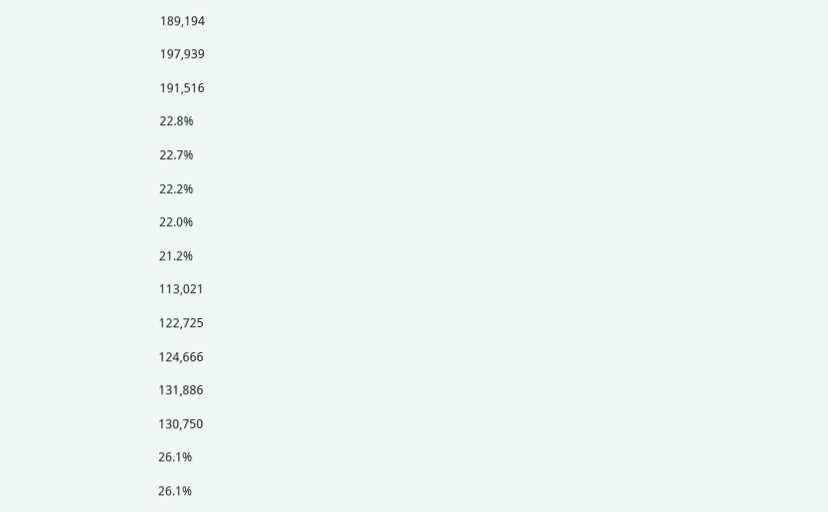189,194

197,939

191,516

22.8%

22.7%

22.2%

22.0%

21.2%

113,021

122,725

124,666

131,886

130,750

26.1%

26.1%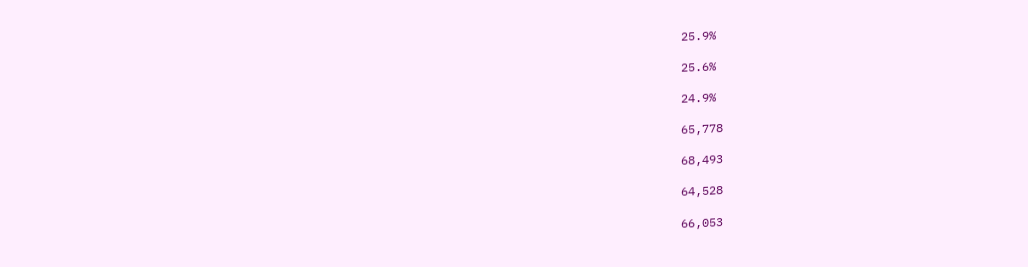25.9%

25.6%

24.9%

65,778

68,493

64,528

66,053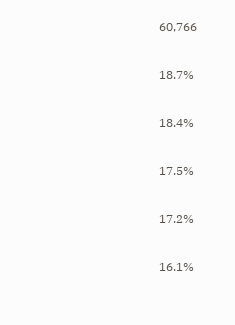60,766

18.7%

18.4%

17.5%

17.2%

16.1%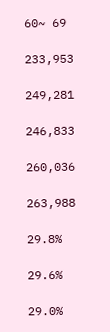60~ 69

233,953

249,281

246,833

260,036

263,988

29.8%

29.6%

29.0%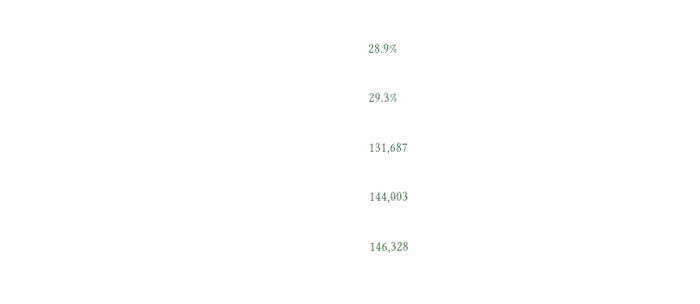28.9%

29.3%

131,687

144,003

146,328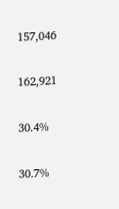157,046

162,921

30.4%

30.7%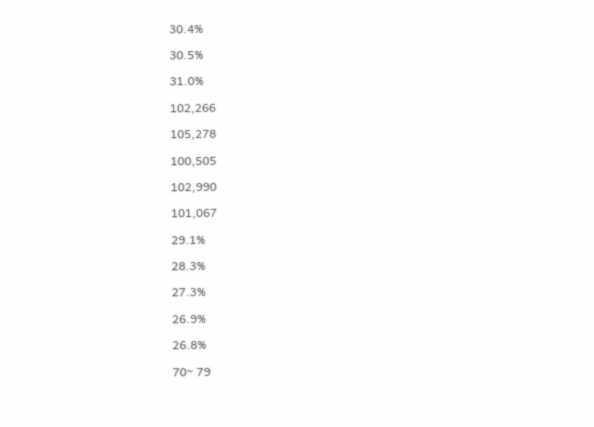30.4%

30.5%

31.0%

102,266

105,278

100,505

102,990

101,067

29.1%

28.3%

27.3%

26.9%

26.8%

70~ 79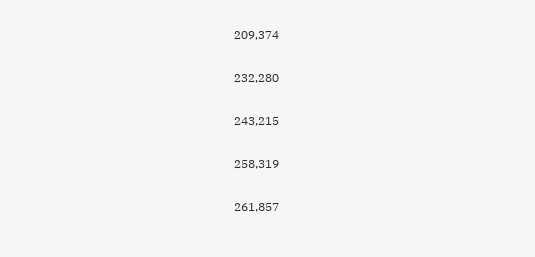209,374

232,280

243,215

258,319

261,857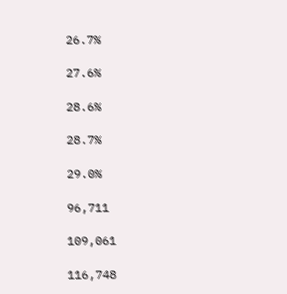26.7%

27.6%

28.6%

28.7%

29.0%

96,711

109,061

116,748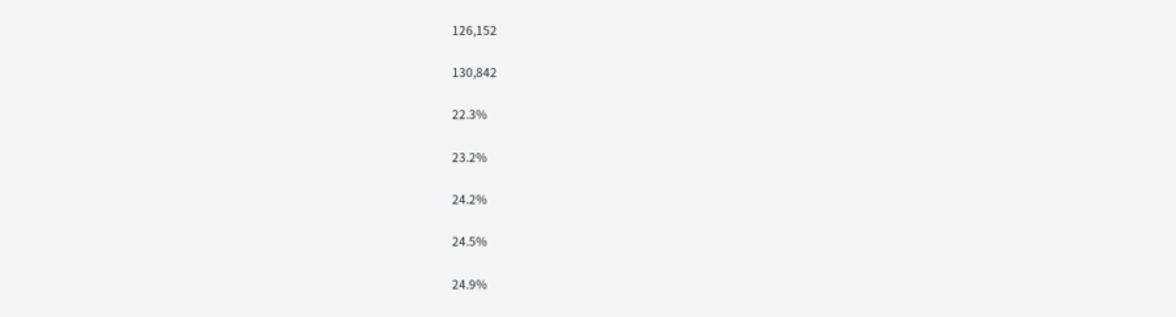126,152

130,842

22.3%

23.2%

24.2%

24.5%

24.9%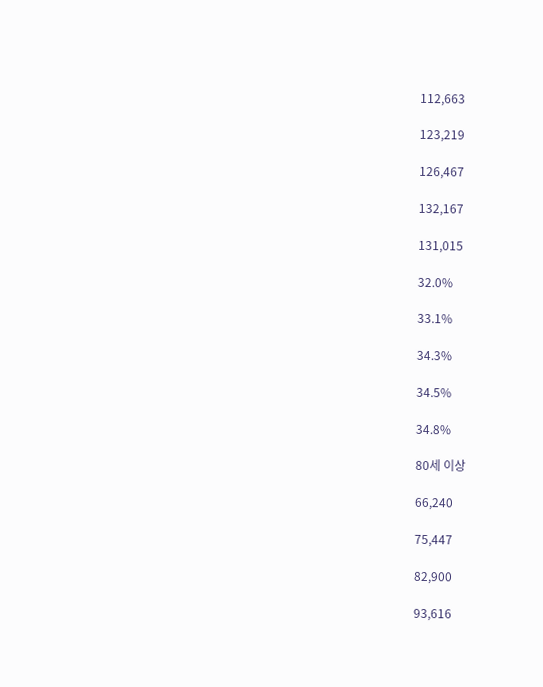112,663

123,219

126,467

132,167

131,015

32.0%

33.1%

34.3%

34.5%

34.8%

80세 이상

66,240

75,447

82,900

93,616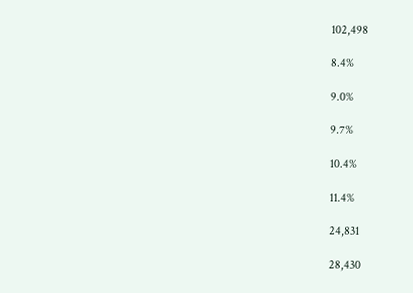102,498

8.4%

9.0%

9.7%

10.4%

11.4%

24,831

28,430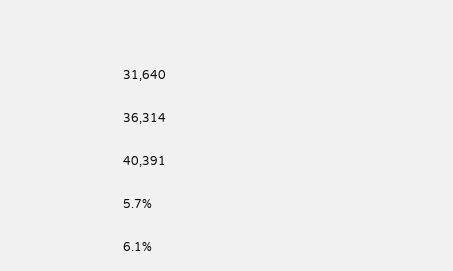31,640

36,314

40,391

5.7%

6.1%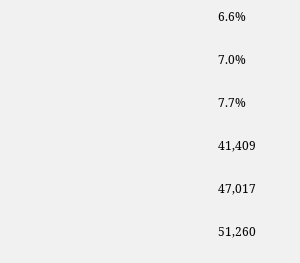6.6%

7.0%

7.7%

41,409

47,017

51,260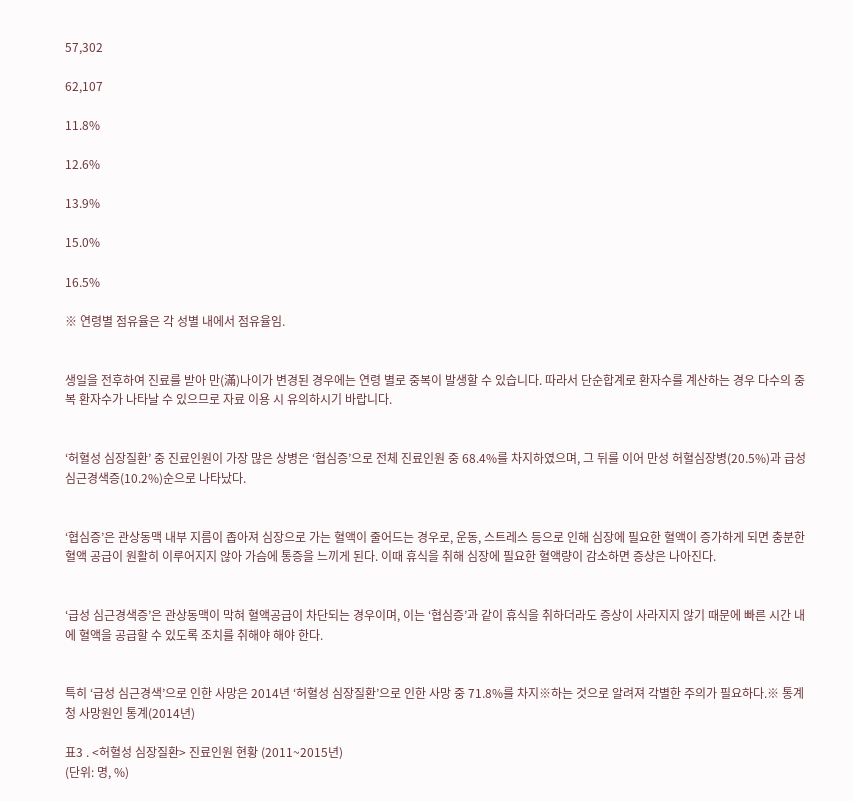57,302

62,107

11.8%

12.6%

13.9%

15.0%

16.5%

※ 연령별 점유율은 각 성별 내에서 점유율임.


생일을 전후하여 진료를 받아 만(滿)나이가 변경된 경우에는 연령 별로 중복이 발생할 수 있습니다. 따라서 단순합계로 환자수를 계산하는 경우 다수의 중복 환자수가 나타날 수 있으므로 자료 이용 시 유의하시기 바랍니다.


‘허혈성 심장질환’ 중 진료인원이 가장 많은 상병은 ‘협심증’으로 전체 진료인원 중 68.4%를 차지하였으며, 그 뒤를 이어 만성 허혈심장병(20.5%)과 급성 심근경색증(10.2%)순으로 나타났다.


‘협심증’은 관상동맥 내부 지름이 좁아져 심장으로 가는 혈액이 줄어드는 경우로, 운동, 스트레스 등으로 인해 심장에 필요한 혈액이 증가하게 되면 충분한 혈액 공급이 원활히 이루어지지 않아 가슴에 통증을 느끼게 된다. 이때 휴식을 취해 심장에 필요한 혈액량이 감소하면 증상은 나아진다.


‘급성 심근경색증’은 관상동맥이 막혀 혈액공급이 차단되는 경우이며, 이는 ‘협심증’과 같이 휴식을 취하더라도 증상이 사라지지 않기 때문에 빠른 시간 내에 혈액을 공급할 수 있도록 조치를 취해야 해야 한다.


특히 ‘급성 심근경색’으로 인한 사망은 2014년 ‘허혈성 심장질환’으로 인한 사망 중 71.8%를 차지※하는 것으로 알려져 각별한 주의가 필요하다.※ 통계청 사망원인 통계(2014년)

표3 . <허혈성 심장질환> 진료인원 현황 (2011~2015년)
(단위: 명, %)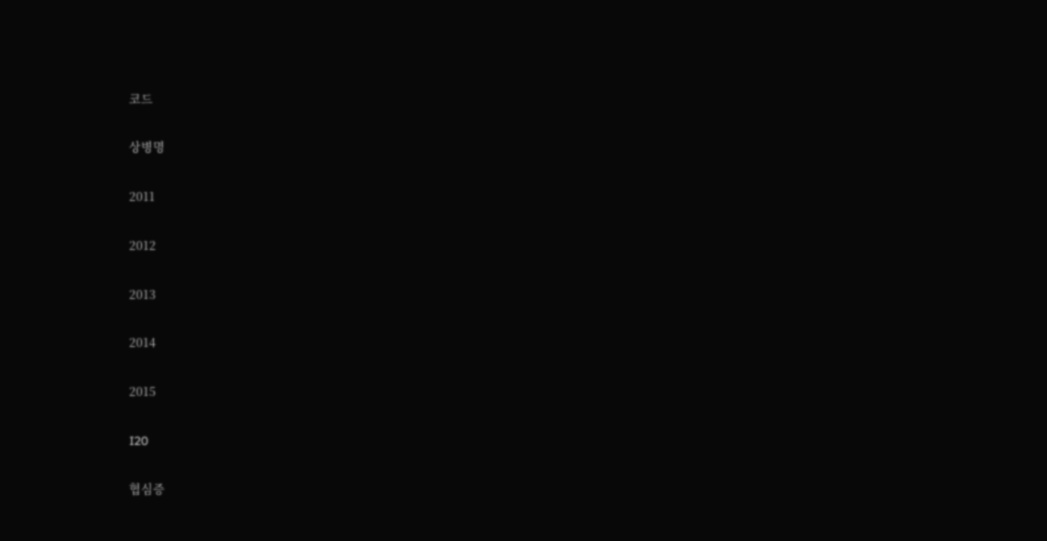코드

상병명

2011

2012

2013

2014

2015

I20

협심증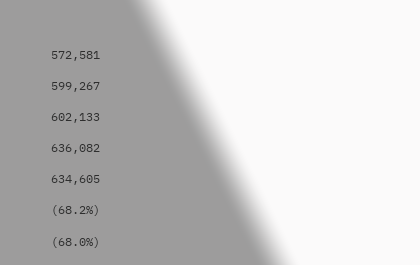572,581

599,267

602,133

636,082

634,605

(68.2%)

(68.0%)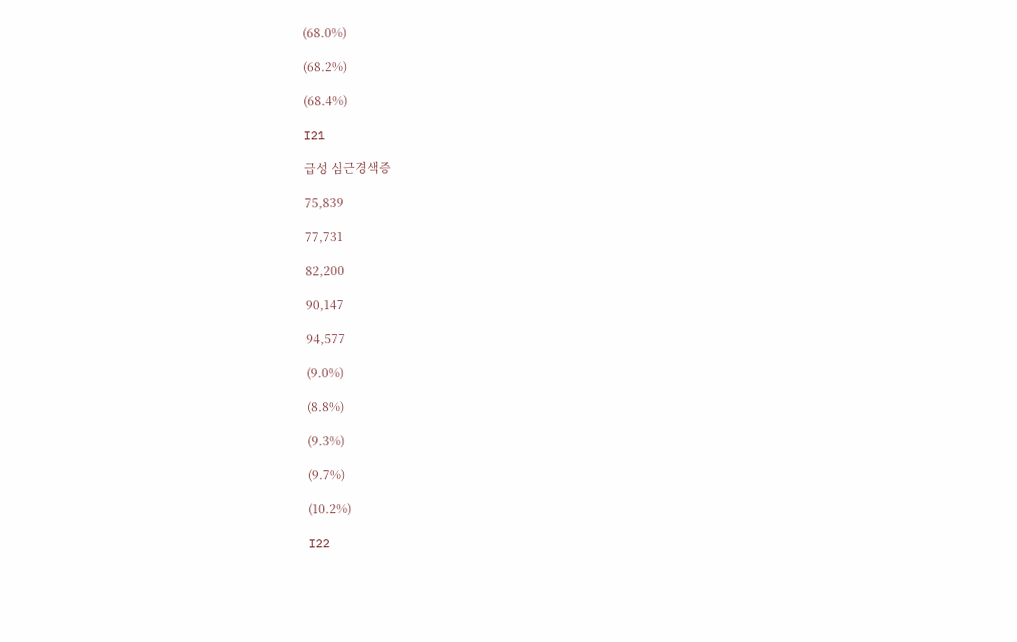(68.0%)

(68.2%)

(68.4%)

I21

급성 심근경색증

75,839

77,731

82,200

90,147

94,577

(9.0%)

(8.8%)

(9.3%)

(9.7%)

(10.2%)

I22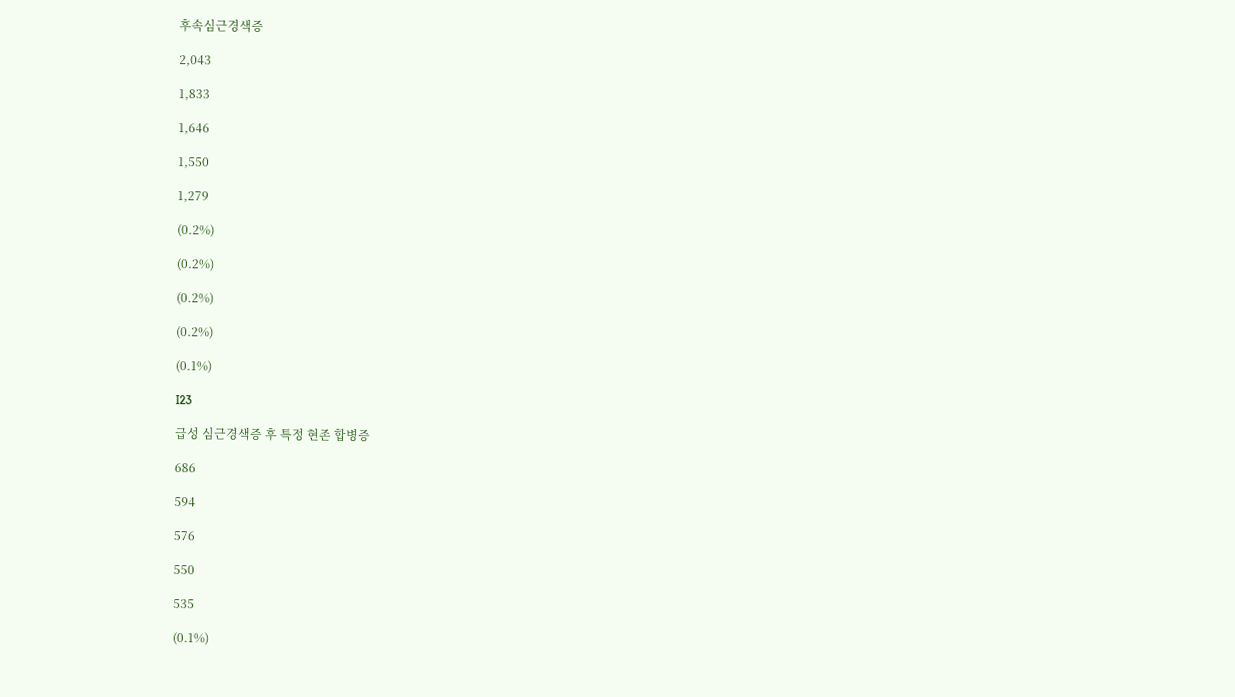후속심근경색증

2,043

1,833

1,646

1,550

1,279

(0.2%)

(0.2%)

(0.2%)

(0.2%)

(0.1%)

I23

급성 심근경색증 후 특정 현존 합병증

686

594

576

550

535

(0.1%)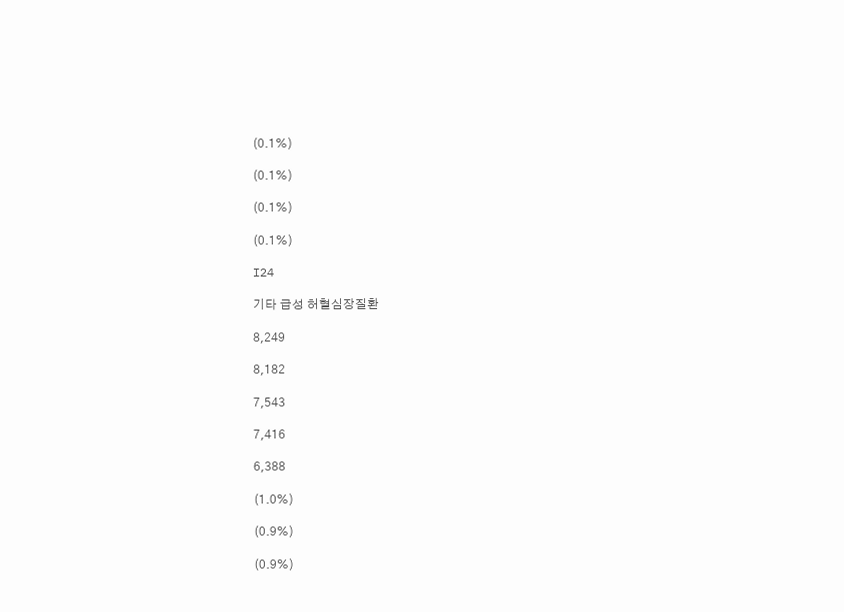(0.1%)

(0.1%)

(0.1%)

(0.1%)

I24

기타 급성 허혈심장질환

8,249

8,182

7,543

7,416

6,388

(1.0%)

(0.9%)

(0.9%)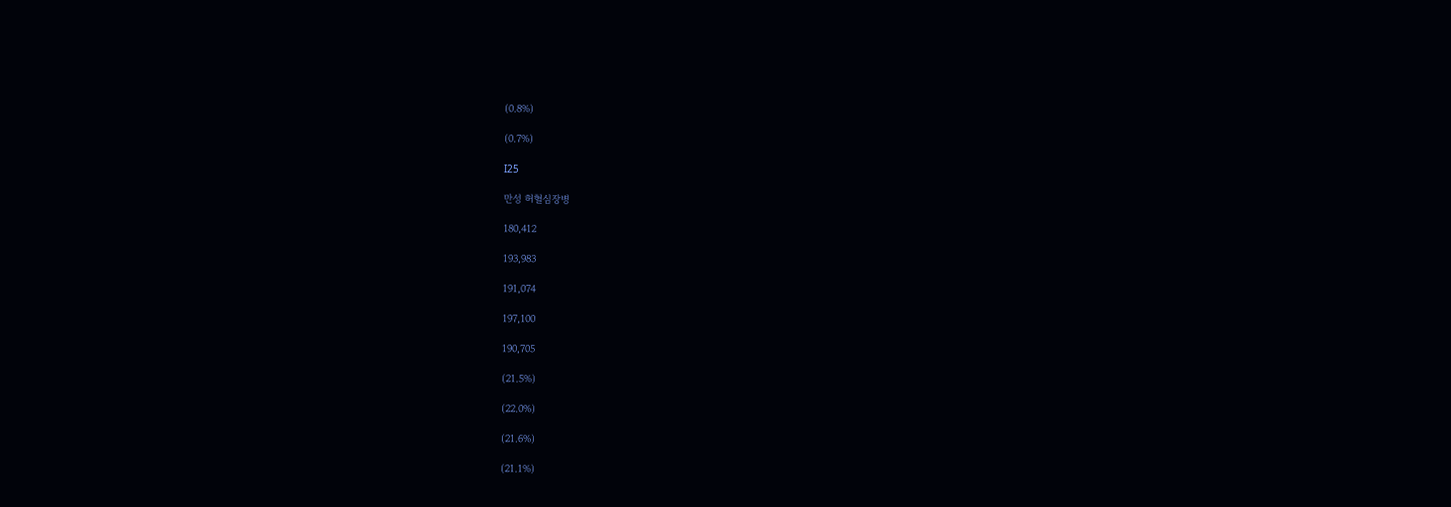(0.8%)

(0.7%)

I25

만성 허혈심장병

180,412

193,983

191,074

197,100

190,705

(21.5%)

(22.0%)

(21.6%)

(21.1%)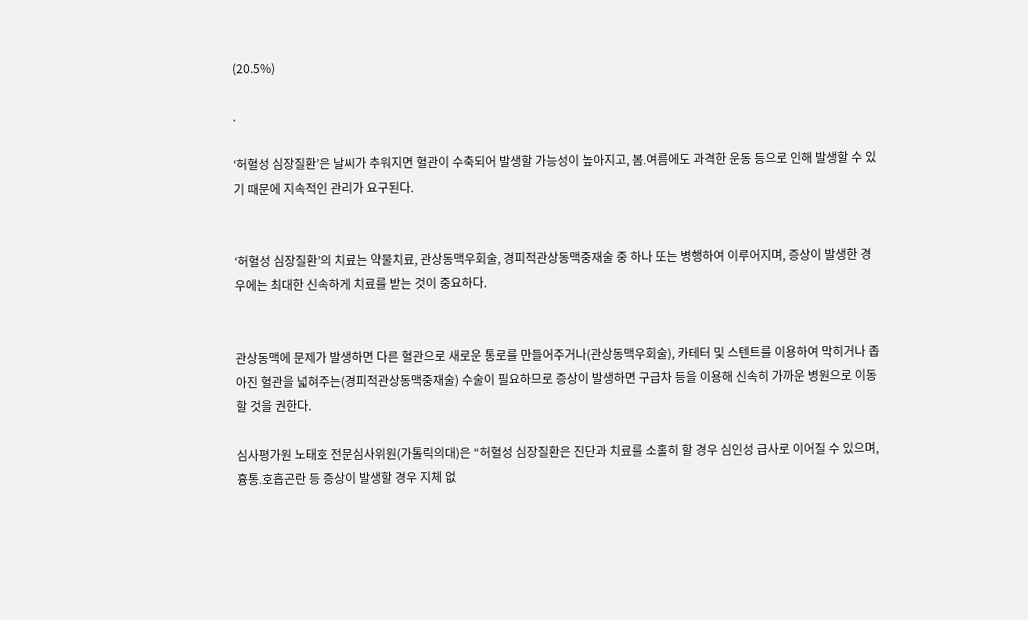(20.5%)

.

‘허혈성 심장질환’은 날씨가 추워지면 혈관이 수축되어 발생할 가능성이 높아지고, 봄․여름에도 과격한 운동 등으로 인해 발생할 수 있기 때문에 지속적인 관리가 요구된다.


‘허혈성 심장질환’의 치료는 약물치료, 관상동맥우회술, 경피적관상동맥중재술 중 하나 또는 병행하여 이루어지며, 증상이 발생한 경우에는 최대한 신속하게 치료를 받는 것이 중요하다.


관상동맥에 문제가 발생하면 다른 혈관으로 새로운 통로를 만들어주거나(관상동맥우회술), 카테터 및 스텐트를 이용하여 막히거나 좁아진 혈관을 넓혀주는(경피적관상동맥중재술) 수술이 필요하므로 증상이 발생하면 구급차 등을 이용해 신속히 가까운 병원으로 이동할 것을 권한다.

심사평가원 노태호 전문심사위원(가톨릭의대)은 “허혈성 심장질환은 진단과 치료를 소홀히 할 경우 심인성 급사로 이어질 수 있으며, 흉통․호흡곤란 등 증상이 발생할 경우 지체 없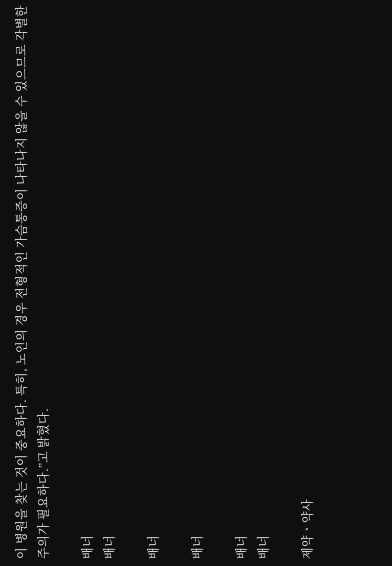이 병원을 찾는 것이 중요하다. 특히, 노인의 경우 전형적인 가슴통증이 나타나지 않을 수 있으므로 각별한 주의가 필요하다.”고 밝혔다.

배너
배너

배너

배너

배너
배너

제약ㆍ약사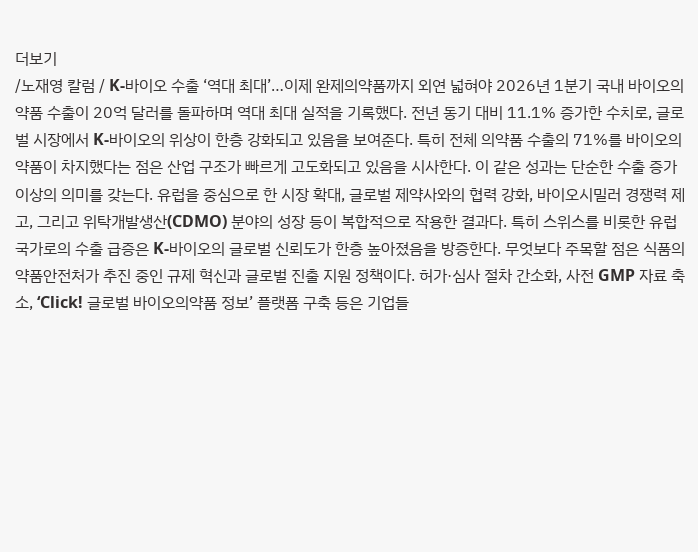더보기
/노재영 칼럼 / K-바이오 수출 ‘역대 최대’…이제 완제의약품까지 외연 넓혀야 2026년 1분기 국내 바이오의약품 수출이 20억 달러를 돌파하며 역대 최대 실적을 기록했다. 전년 동기 대비 11.1% 증가한 수치로, 글로벌 시장에서 K-바이오의 위상이 한층 강화되고 있음을 보여준다. 특히 전체 의약품 수출의 71%를 바이오의약품이 차지했다는 점은 산업 구조가 빠르게 고도화되고 있음을 시사한다. 이 같은 성과는 단순한 수출 증가 이상의 의미를 갖는다. 유럽을 중심으로 한 시장 확대, 글로벌 제약사와의 협력 강화, 바이오시밀러 경쟁력 제고, 그리고 위탁개발생산(CDMO) 분야의 성장 등이 복합적으로 작용한 결과다. 특히 스위스를 비롯한 유럽 국가로의 수출 급증은 K-바이오의 글로벌 신뢰도가 한층 높아졌음을 방증한다. 무엇보다 주목할 점은 식품의약품안전처가 추진 중인 규제 혁신과 글로벌 진출 지원 정책이다. 허가·심사 절차 간소화, 사전 GMP 자료 축소, ‘Click! 글로벌 바이오의약품 정보’ 플랫폼 구축 등은 기업들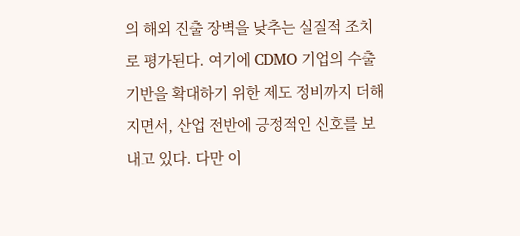의 해외 진출 장벽을 낮추는 실질적 조치로 평가된다. 여기에 CDMO 기업의 수출 기반을 확대하기 위한 제도 정비까지 더해지면서, 산업 전반에 긍정적인 신호를 보내고 있다. 다만 이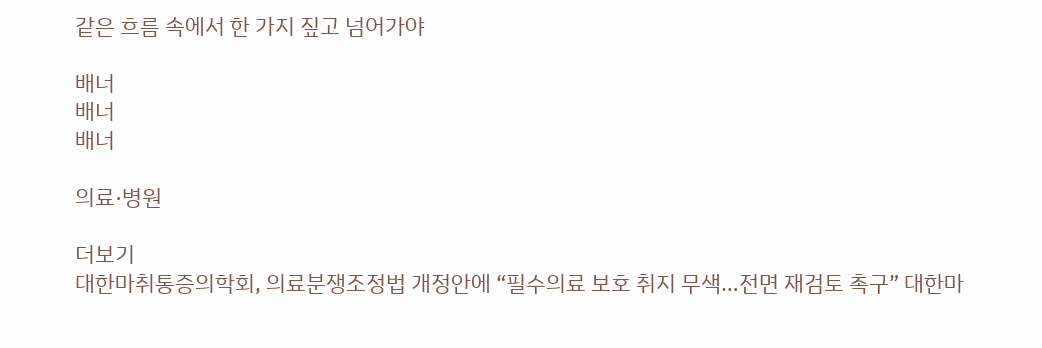같은 흐름 속에서 한 가지 짚고 넘어가야

배너
배너
배너

의료·병원

더보기
대한마취통증의학회, 의료분쟁조정법 개정안에 “필수의료 보호 취지 무색…전면 재검토 촉구” 대한마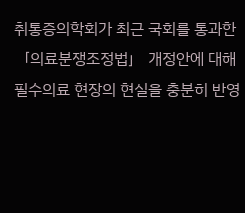취통증의학회가 최근 국회를 통과한 「의료분쟁조정법」 개정안에 대해 필수의료 현장의 현실을 충분히 반영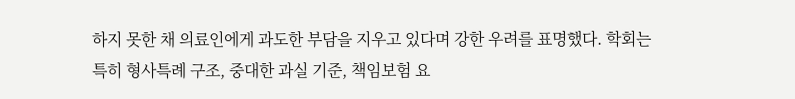하지 못한 채 의료인에게 과도한 부담을 지우고 있다며 강한 우려를 표명했다. 학회는 특히 형사특례 구조, 중대한 과실 기준, 책임보험 요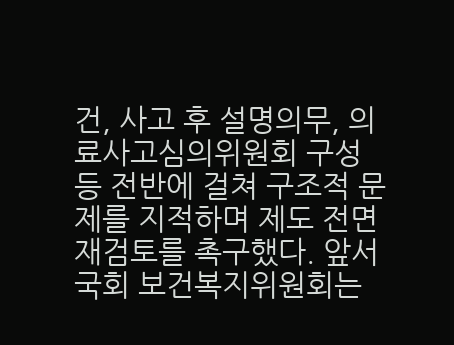건, 사고 후 설명의무, 의료사고심의위원회 구성 등 전반에 걸쳐 구조적 문제를 지적하며 제도 전면 재검토를 촉구했다. 앞서 국회 보건복지위원회는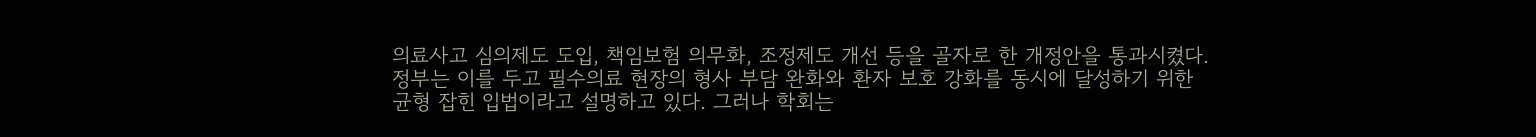의료사고 심의제도 도입, 책임보험 의무화, 조정제도 개선 등을 골자로 한 개정안을 통과시켰다. 정부는 이를 두고 필수의료 현장의 형사 부담 완화와 환자 보호 강화를 동시에 달성하기 위한 균형 잡힌 입법이라고 설명하고 있다. 그러나 학회는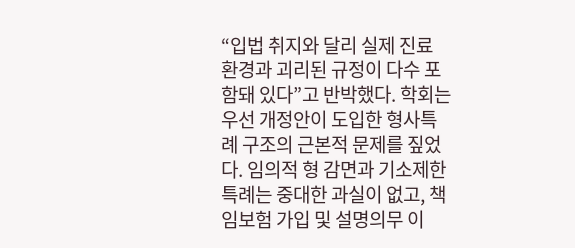“입법 취지와 달리 실제 진료 환경과 괴리된 규정이 다수 포함돼 있다”고 반박했다. 학회는 우선 개정안이 도입한 형사특례 구조의 근본적 문제를 짚었다. 임의적 형 감면과 기소제한 특례는 중대한 과실이 없고, 책임보험 가입 및 설명의무 이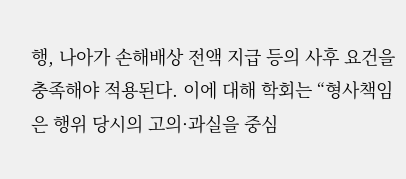행, 나아가 손해배상 전액 지급 등의 사후 요건을 충족해야 적용된다. 이에 대해 학회는 “형사책임은 행위 당시의 고의·과실을 중심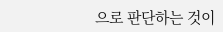으로 판단하는 것이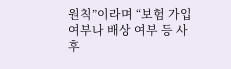원칙”이라며 “보험 가입 여부나 배상 여부 등 사후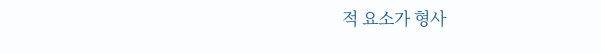적 요소가 형사